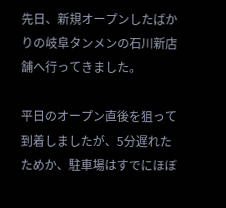先日、新規オープンしたばかりの岐阜タンメンの石川新店舗へ行ってきました。

平日のオープン直後を狙って到着しましたが、5分遅れたためか、駐車場はすでにほぼ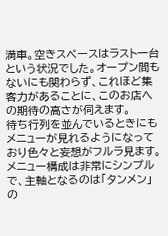満車。空きスペースはラスト一台という状況でした。オープン間もないにも関わらず、これほど集客力があることに、このお店への期待の高さが伺えます。
待ち行列を並んでいるときにもメニューが見れるようになっており色々と妄想がフルラ見ます。
メニュー構成は非常にシンプルで、主軸となるのは「タンメン」の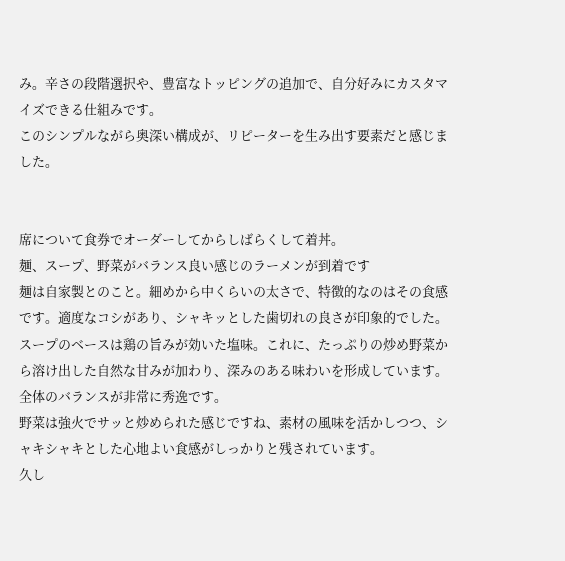み。辛さの段階選択や、豊富なトッピングの追加で、自分好みにカスタマイズできる仕組みです。
このシンプルながら奥深い構成が、リピーターを生み出す要素だと感じました。


席について食券でオーダーしてからしばらくして着丼。
麺、スープ、野菜がバランス良い感じのラーメンが到着です
麺は自家製とのこと。細めから中くらいの太さで、特徴的なのはその食感です。適度なコシがあり、シャキッとした歯切れの良さが印象的でした。
スープのベースは鶏の旨みが効いた塩味。これに、たっぷりの炒め野菜から溶け出した自然な甘みが加わり、深みのある味わいを形成しています。全体のバランスが非常に秀逸です。
野菜は強火でサッと炒められた感じですね、素材の風味を活かしつつ、シャキシャキとした心地よい食感がしっかりと残されています。
久し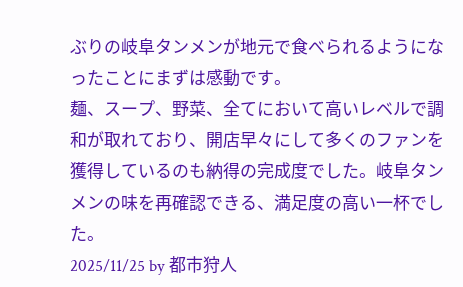ぶりの岐阜タンメンが地元で食べられるようになったことにまずは感動です。
麺、スープ、野菜、全てにおいて高いレベルで調和が取れており、開店早々にして多くのファンを獲得しているのも納得の完成度でした。岐阜タンメンの味を再確認できる、満足度の高い一杯でした。
2025/11/25 by 都市狩人